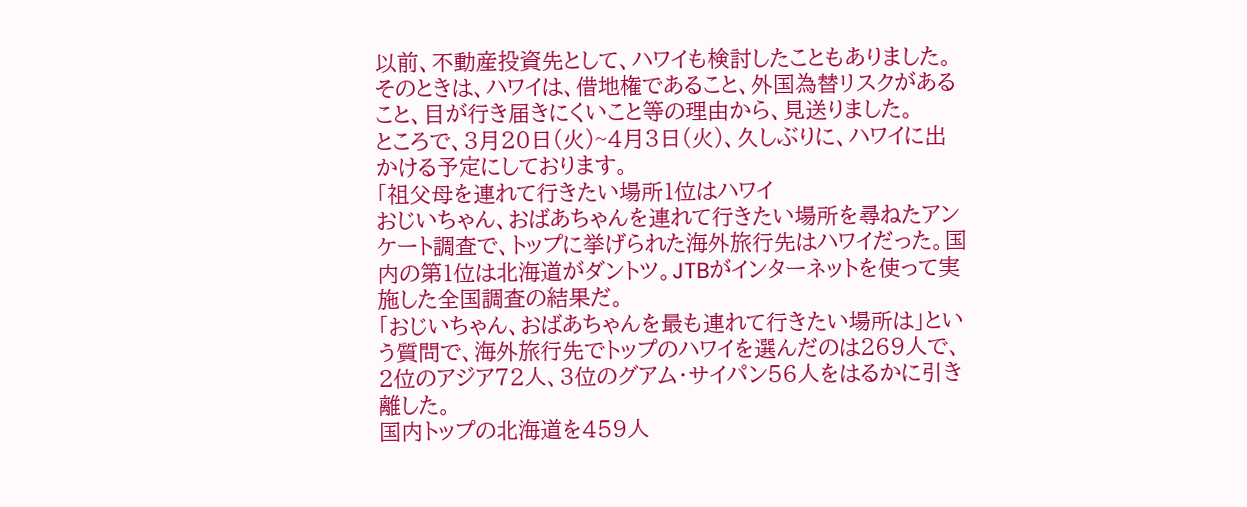以前、不動産投資先として、ハワイも検討したこともありました。
そのときは、ハワイは、借地権であること、外国為替リスクがあること、目が行き届きにくいこと等の理由から、見送りました。
ところで、3月20日(火)~4月3日(火)、久しぶりに、ハワイに出かける予定にしております。
「祖父母を連れて行きたい場所1位はハワイ
おじいちゃん、おばあちゃんを連れて行きたい場所を尋ねたアンケート調査で、トップに挙げられた海外旅行先はハワイだった。国内の第1位は北海道がダントツ。JTBがインターネットを使って実施した全国調査の結果だ。
「おじいちゃん、おばあちゃんを最も連れて行きたい場所は」という質問で、海外旅行先でトップのハワイを選んだのは269人で、2位のアジア72人、3位のグアム・サイパン56人をはるかに引き離した。
国内トップの北海道を459人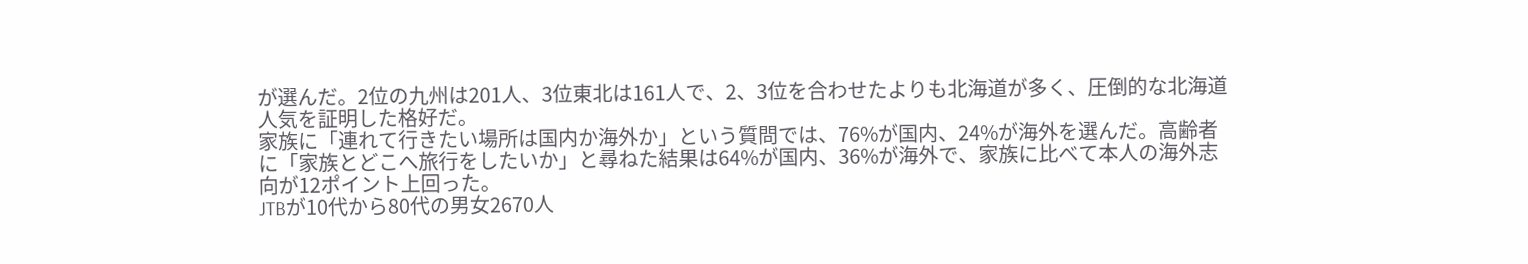が選んだ。2位の九州は201人、3位東北は161人で、2、3位を合わせたよりも北海道が多く、圧倒的な北海道人気を証明した格好だ。
家族に「連れて行きたい場所は国内か海外か」という質問では、76%が国内、24%が海外を選んだ。高齢者に「家族とどこへ旅行をしたいか」と尋ねた結果は64%が国内、36%が海外で、家族に比べて本人の海外志向が12ポイント上回った。
JTBが10代から80代の男女2670人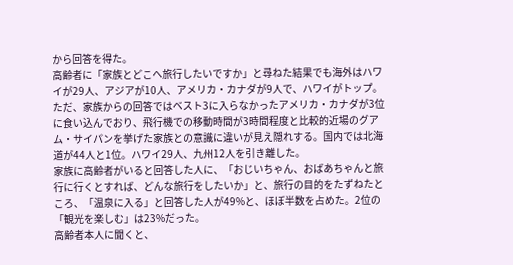から回答を得た。
高齢者に「家族とどこへ旅行したいですか」と尋ねた結果でも海外はハワイが29人、アジアが10人、アメリカ・カナダが9人で、ハワイがトップ。ただ、家族からの回答ではベスト3に入らなかったアメリカ・カナダが3位に食い込んでおり、飛行機での移動時間が3時間程度と比較的近場のグアム・サイパンを挙げた家族との意識に違いが見え隠れする。国内では北海道が44人と1位。ハワイ29人、九州12人を引き離した。
家族に高齢者がいると回答した人に、「おじいちゃん、おばあちゃんと旅行に行くとすれば、どんな旅行をしたいか」と、旅行の目的をたずねたところ、「温泉に入る」と回答した人が49%と、ほぼ半数を占めた。2位の「観光を楽しむ」は23%だった。
高齢者本人に聞くと、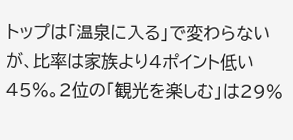トップは「温泉に入る」で変わらないが、比率は家族より4ポイント低い45%。2位の「観光を楽しむ」は29%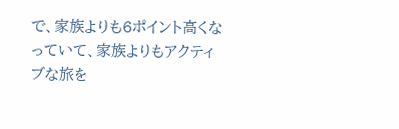で、家族よりも6ポイント高くなっていて、家族よりもアクティブな旅を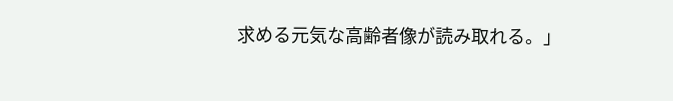求める元気な高齢者像が読み取れる。」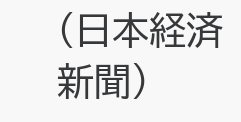(日本経済新聞)